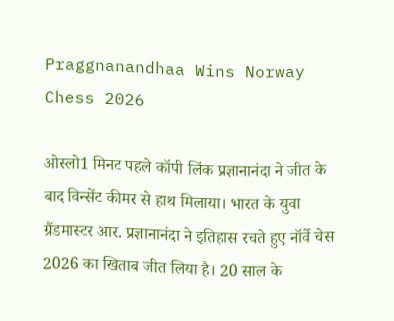Praggnanandhaa Wins Norway Chess 2026

ओस्लो1 मिनट पहले कॉपी लिंक प्रज्ञानानंदा ने जीत के बाद विन्सेंट कीमर से हाथ मिलाया। भारत के युवा ग्रैंडमास्टर आर. प्रज्ञानानंदा ने इतिहास रचते हुए नॉर्वे चेस 2026 का खिताब जीत लिया है। 20 साल के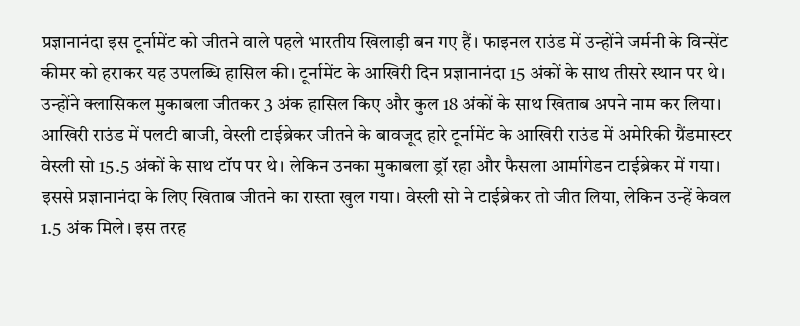प्रज्ञानानंदा इस टूर्नामेंट को जीतने वाले पहले भारतीय खिलाड़ी बन गए हैं। फाइनल राउंड में उन्होंने जर्मनी के विन्सेंट कीमर को हराकर यह उपलब्धि हासिल की। टूर्नामेंट के आखिरी दिन प्रज्ञानानंदा 15 अंकों के साथ तीसरे स्थान पर थे। उन्होंने क्लासिकल मुकाबला जीतकर 3 अंक हासिल किए और कुल 18 अंकों के साथ खिताब अपने नाम कर लिया। आखिरी राउंड में पलटी बाजी, वेस्ली टाईब्रेकर जीतने के बावजूद हारे टूर्नामेंट के आखिरी राउंड में अमेरिकी ग्रैंडमास्टर वेस्ली सो 15.5 अंकों के साथ टॉप पर थे। लेकिन उनका मुकाबला ड्रॉ रहा और फैसला आर्मागेडन टाईब्रेकर में गया। इससे प्रज्ञानानंदा के लिए खिताब जीतने का रास्ता खुल गया। वेस्ली सो ने टाईब्रेकर तो जीत लिया, लेकिन उन्हें केवल 1.5 अंक मिले। इस तरह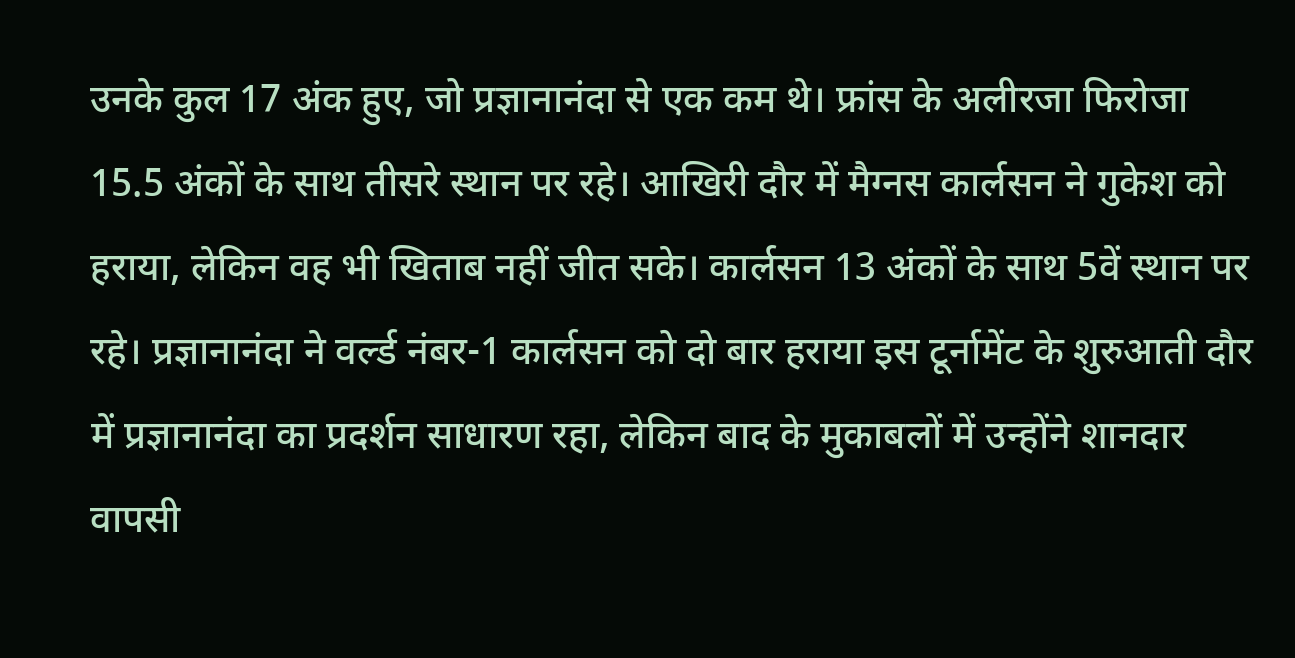उनके कुल 17 अंक हुए, जो प्रज्ञानानंदा से एक कम थे। फ्रांस के अलीरजा फिरोजा 15.5 अंकों के साथ तीसरे स्थान पर रहे। आखिरी दौर में मैग्नस कार्लसन ने गुकेश को हराया, लेकिन वह भी खिताब नहीं जीत सके। कार्लसन 13 अंकों के साथ 5वें स्थान पर रहे। प्रज्ञानानंदा ने वर्ल्ड नंबर-1 कार्लसन को दो बार हराया इस टूर्नामेंट के शुरुआती दौर में प्रज्ञानानंदा का प्रदर्शन साधारण रहा, लेकिन बाद के मुकाबलों में उन्होंने शानदार वापसी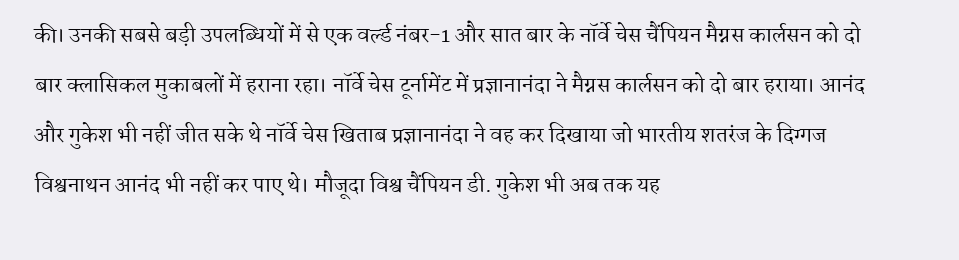की। उनकी सबसे बड़ी उपलब्धियों में से एक वर्ल्ड नंबर-1 और सात बार के नॉर्वे चेस चैंपियन मैग्नस कार्लसन को दो बार क्लासिकल मुकाबलों में हराना रहा। नॉर्वे चेस टूर्नामेंट में प्रज्ञानानंदा ने मैग्नस कार्लसन को दो बार हराया। आनंद और गुकेश भी नहीं जीत सके थे नॉर्वे चेस खिताब प्रज्ञानानंदा ने वह कर दिखाया जो भारतीय शतरंज के दिग्गज विश्वनाथन आनंद भी नहीं कर पाए थे। मौजूदा विश्व चैंपियन डी. गुकेश भी अब तक यह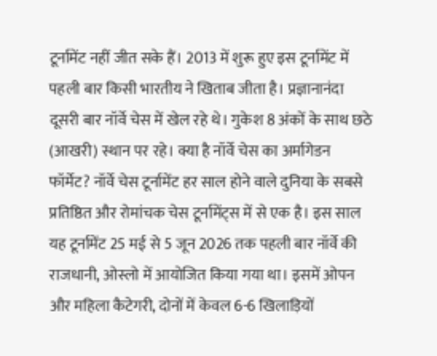टूर्नामेंट नहीं जीत सके हैं। 2013 में शुरू हुए इस टूर्नामेंट में पहली बार किसी भारतीय ने खिताब जीता है। प्रज्ञानानंदा दूसरी बार नॉर्वे चेस में खेल रहे थे। गुकेश 8 अंकों के साथ छठे (आखरी) स्थान पर रहे। क्या है नॉर्वे चेस का अर्मागेडन फॉर्मेट? नॉर्वे चेस टूर्नामेंट हर साल होने वाले दुनिया के सबसे प्रतिष्ठित और रोमांचक चेस टूर्नामेंट्स में से एक है। इस साल यह टूर्नामेंट 25 मई से 5 जून 2026 तक पहली बार नॉर्वे की राजधानी, ओस्लो में आयोजित किया गया था। इसमें ओपन और महिला कैटेगरी, दोनों में केवल 6-6 खिलाड़ियों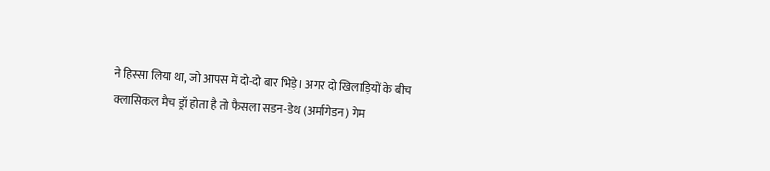ने हिस्सा लिया था, जो आपस में दो-दो बार भिड़े। अगर दो खिलाड़ियों के बीच क्लासिकल मैच ड्रॉ होता है तो फैसला सडन-डेथ (अर्मागेडन) गेम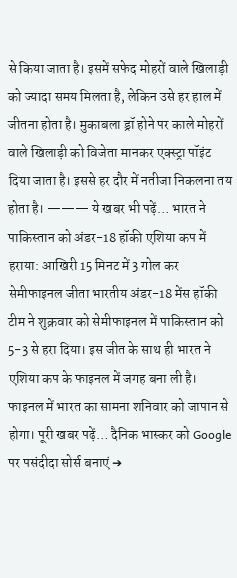से किया जाता है। इसमें सफेद मोहरों वाले खिलाड़ी को ज्यादा समय मिलता है, लेकिन उसे हर हाल में जीतना होता है। मुकाबला ड्रॉ होने पर काले मोहरों वाले खिलाड़ी को विजेता मानकर एक्स्ट्रा पॉइंट दिया जाता है। इससे हर दौर में नतीजा निकलना तय होता है। ——— ये खबर भी पढ़ें… भारत ने पाकिस्तान को अंडर-18 हॉकी एशिया कप में हराया: आखिरी 15 मिनट में 3 गोल कर सेमीफाइनल जीता भारतीय अंडर-18 मेंस हॉकी टीम ने शुक्रवार को सेमीफाइनल में पाकिस्तान को 5-3 से हरा दिया। इस जीत के साथ ही भारत ने एशिया कप के फाइनल में जगह बना ली है। फाइनल में भारत का सामना शनिवार को जापान से होगा। पूरी खबर पढ़ें… दैनिक भास्कर को Google पर पसंदीदा सोर्स बनाएं ➔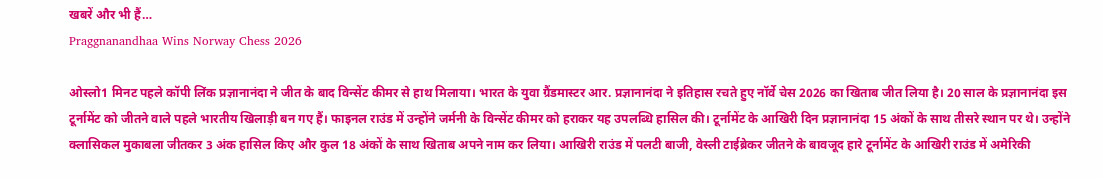खबरें और भी हैं…
Praggnanandhaa Wins Norway Chess 2026

ओस्लो1 मिनट पहले कॉपी लिंक प्रज्ञानानंदा ने जीत के बाद विन्सेंट कीमर से हाथ मिलाया। भारत के युवा ग्रैंडमास्टर आर. प्रज्ञानानंदा ने इतिहास रचते हुए नॉर्वे चेस 2026 का खिताब जीत लिया है। 20 साल के प्रज्ञानानंदा इस टूर्नामेंट को जीतने वाले पहले भारतीय खिलाड़ी बन गए हैं। फाइनल राउंड में उन्होंने जर्मनी के विन्सेंट कीमर को हराकर यह उपलब्धि हासिल की। टूर्नामेंट के आखिरी दिन प्रज्ञानानंदा 15 अंकों के साथ तीसरे स्थान पर थे। उन्होंने क्लासिकल मुकाबला जीतकर 3 अंक हासिल किए और कुल 18 अंकों के साथ खिताब अपने नाम कर लिया। आखिरी राउंड में पलटी बाजी, वेस्ली टाईब्रेकर जीतने के बावजूद हारे टूर्नामेंट के आखिरी राउंड में अमेरिकी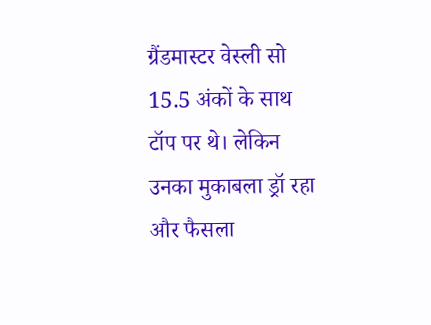ग्रैंडमास्टर वेस्ली सो 15.5 अंकों के साथ टॉप पर थे। लेकिन उनका मुकाबला ड्रॉ रहा और फैसला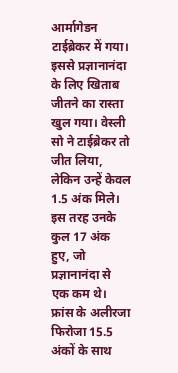आर्मागेडन टाईब्रेकर में गया। इससे प्रज्ञानानंदा के लिए खिताब जीतने का रास्ता खुल गया। वेस्ली सो ने टाईब्रेकर तो जीत लिया, लेकिन उन्हें केवल 1.5 अंक मिले। इस तरह उनके कुल 17 अंक हुए, जो प्रज्ञानानंदा से एक कम थे। फ्रांस के अलीरजा फिरोजा 15.5 अंकों के साथ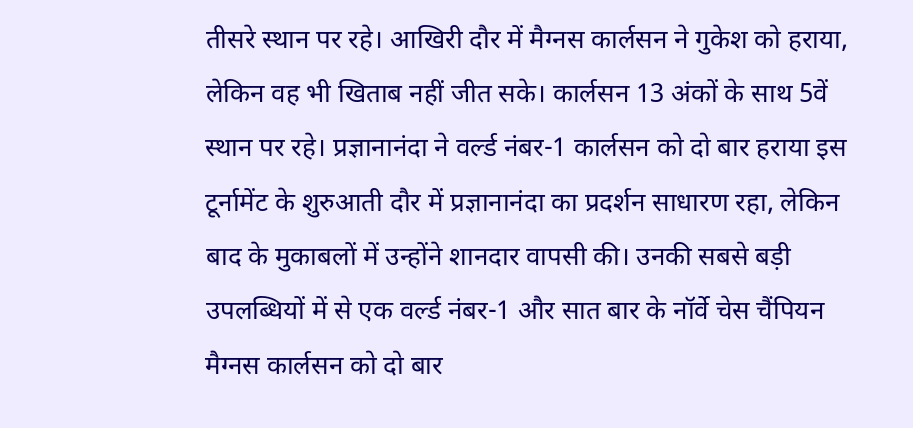तीसरे स्थान पर रहे। आखिरी दौर में मैग्नस कार्लसन ने गुकेश को हराया, लेकिन वह भी खिताब नहीं जीत सके। कार्लसन 13 अंकों के साथ 5वें स्थान पर रहे। प्रज्ञानानंदा ने वर्ल्ड नंबर-1 कार्लसन को दो बार हराया इस टूर्नामेंट के शुरुआती दौर में प्रज्ञानानंदा का प्रदर्शन साधारण रहा, लेकिन बाद के मुकाबलों में उन्होंने शानदार वापसी की। उनकी सबसे बड़ी उपलब्धियों में से एक वर्ल्ड नंबर-1 और सात बार के नॉर्वे चेस चैंपियन मैग्नस कार्लसन को दो बार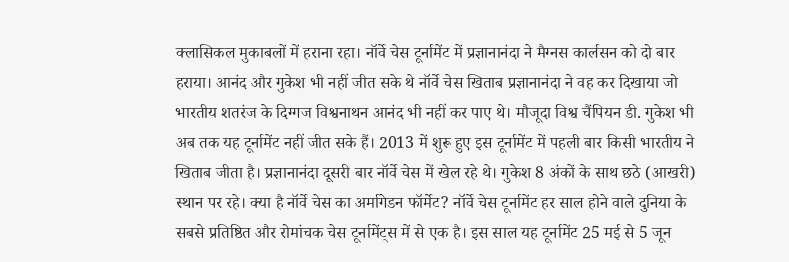क्लासिकल मुकाबलों में हराना रहा। नॉर्वे चेस टूर्नामेंट में प्रज्ञानानंदा ने मैग्नस कार्लसन को दो बार हराया। आनंद और गुकेश भी नहीं जीत सके थे नॉर्वे चेस खिताब प्रज्ञानानंदा ने वह कर दिखाया जो भारतीय शतरंज के दिग्गज विश्वनाथन आनंद भी नहीं कर पाए थे। मौजूदा विश्व चैंपियन डी. गुकेश भी अब तक यह टूर्नामेंट नहीं जीत सके हैं। 2013 में शुरू हुए इस टूर्नामेंट में पहली बार किसी भारतीय ने खिताब जीता है। प्रज्ञानानंदा दूसरी बार नॉर्वे चेस में खेल रहे थे। गुकेश 8 अंकों के साथ छठे (आखरी) स्थान पर रहे। क्या है नॉर्वे चेस का अर्मागेडन फॉर्मेट? नॉर्वे चेस टूर्नामेंट हर साल होने वाले दुनिया के सबसे प्रतिष्ठित और रोमांचक चेस टूर्नामेंट्स में से एक है। इस साल यह टूर्नामेंट 25 मई से 5 जून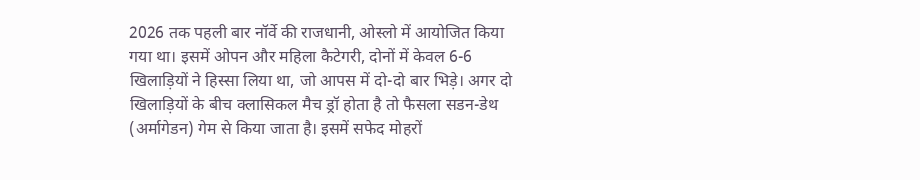2026 तक पहली बार नॉर्वे की राजधानी, ओस्लो में आयोजित किया गया था। इसमें ओपन और महिला कैटेगरी, दोनों में केवल 6-6 खिलाड़ियों ने हिस्सा लिया था, जो आपस में दो-दो बार भिड़े। अगर दो खिलाड़ियों के बीच क्लासिकल मैच ड्रॉ होता है तो फैसला सडन-डेथ (अर्मागेडन) गेम से किया जाता है। इसमें सफेद मोहरों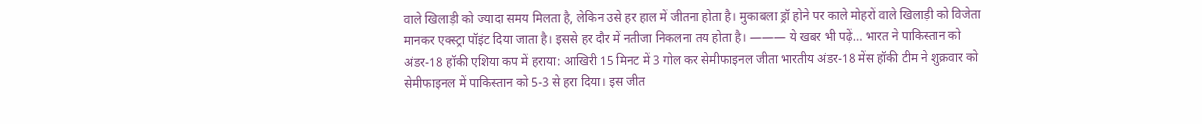वाले खिलाड़ी को ज्यादा समय मिलता है, लेकिन उसे हर हाल में जीतना होता है। मुकाबला ड्रॉ होने पर काले मोहरों वाले खिलाड़ी को विजेता मानकर एक्स्ट्रा पॉइंट दिया जाता है। इससे हर दौर में नतीजा निकलना तय होता है। ——— ये खबर भी पढ़ें… भारत ने पाकिस्तान को अंडर-18 हॉकी एशिया कप में हराया: आखिरी 15 मिनट में 3 गोल कर सेमीफाइनल जीता भारतीय अंडर-18 मेंस हॉकी टीम ने शुक्रवार को सेमीफाइनल में पाकिस्तान को 5-3 से हरा दिया। इस जीत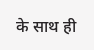के साथ ही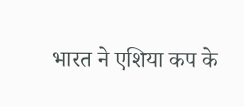भारत ने एशिया कप के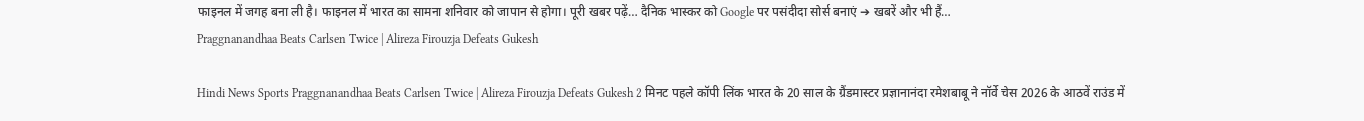फाइनल में जगह बना ली है। फाइनल में भारत का सामना शनिवार को जापान से होगा। पूरी खबर पढ़ें… दैनिक भास्कर को Google पर पसंदीदा सोर्स बनाएं ➔ खबरें और भी हैं…
Praggnanandhaa Beats Carlsen Twice | Alireza Firouzja Defeats Gukesh

Hindi News Sports Praggnanandhaa Beats Carlsen Twice | Alireza Firouzja Defeats Gukesh 2 मिनट पहले कॉपी लिंक भारत के 20 साल के ग्रैंडमास्टर प्रज्ञानानंदा रमेशबाबू ने नॉर्वे चेस 2026 के आठवें राउंड में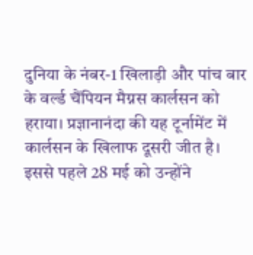दुनिया के नंबर-1 खिलाड़ी और पांच बार के वर्ल्ड चैंपियन मैग्नस कार्लसन को हराया। प्रज्ञानानंदा की यह टूर्नामेंट में कार्लसन के खिलाफ दूसरी जीत है। इससे पहले 28 मई को उन्होंने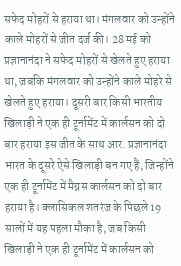सफेद मोहरों से हराया था। मंगलवार को उन्होंने काले मोहरों से जीत दर्ज की। 28 मई को प्रज्ञानानंदा ने सफेद मोहरों से खेलते हुए हराया था, जबकि मंगलवार को उन्होंने काले मोहरे से खेलते हुए हराया। दूसरी बार किसी भारतीय खिलाड़ी ने एक ही टूर्नामेंट में कार्लसन को दो बार हराया इस जीत के साथ आर. प्रज्ञानानंदा भारत के दूसरे ऐसे खिलाड़ी बन गए हैं, जिन्होंने एक ही टूर्नामेंट में मैग्नस कार्लसन को दो बार हराया है। क्लासिकल शतरंज के पिछले 19 सालों में यह पहला मौका है, जब किसी खिलाड़ी ने एक ही टूर्नामेंट में कार्लसन को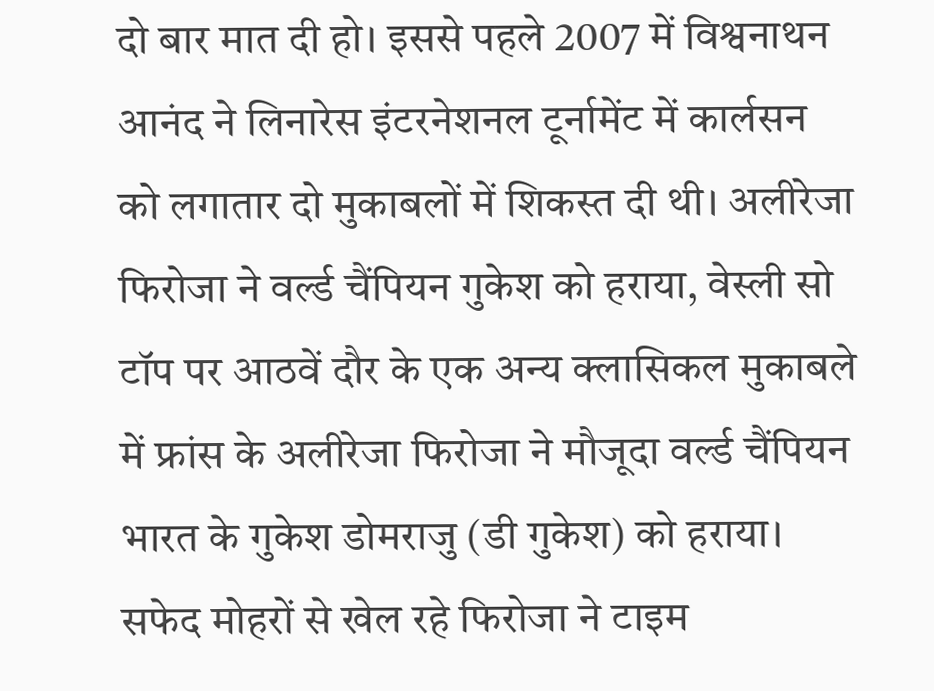दो बार मात दी हो। इससे पहले 2007 में विश्वनाथन आनंद ने लिनारेस इंटरनेशनल टूर्नामेंट में कार्लसन को लगातार दो मुकाबलों में शिकस्त दी थी। अलीरेजा फिरोजा ने वर्ल्ड चैंपियन गुकेश को हराया, वेस्ली सो टॉप पर आठवें दौर के एक अन्य क्लासिकल मुकाबले में फ्रांस के अलीरेजा फिरोजा ने मौजूदा वर्ल्ड चैंपियन भारत के गुकेश डोमराजु (डी गुकेश) को हराया। सफेद मोहरों से खेल रहे फिरोजा ने टाइम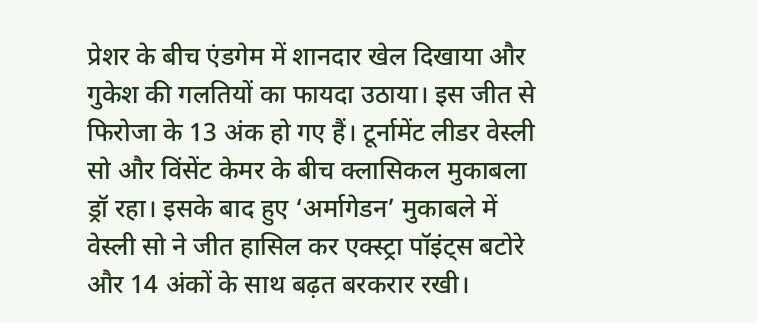प्रेशर के बीच एंडगेम में शानदार खेल दिखाया और गुकेश की गलतियों का फायदा उठाया। इस जीत से फिरोजा के 13 अंक हो गए हैं। टूर्नामेंट लीडर वेस्ली सो और विंसेंट केमर के बीच क्लासिकल मुकाबला ड्रॉ रहा। इसके बाद हुए ‘अर्मागेडन’ मुकाबले में वेस्ली सो ने जीत हासिल कर एक्स्ट्रा पॉइंट्स बटोरे और 14 अंकों के साथ बढ़त बरकरार रखी।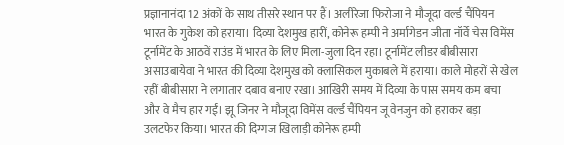प्रज्ञानानंदा 12 अंकों के साथ तीसरे स्थान पर हैं। अलीरेजा फिरोजा ने मौजूदा वर्ल्ड चैंपियन भारत के गुकेश को हराया। दिव्या देशमुख हारीं, कोनेरू हम्पी ने अर्मागेडन जीता नॉर्वे चेस विमेंस टूर्नामेंट के आठवें राउंड में भारत के लिए मिला-जुला दिन रहा। टूर्नामेंट लीडर बीबीसारा असाउबायेवा ने भारत की दिव्या देशमुख को क्लासिकल मुकाबले में हराया। काले मोहरों से खेल रहीं बीबीसारा ने लगातार दबाव बनाए रखा। आखिरी समय में दिव्या के पास समय कम बचा और वे मैच हार गईं। झू जिनर ने मौजूदा विमेंस वर्ल्ड चैंपियन जू वेनजुन को हराकर बड़ा उलटफेर किया। भारत की दिग्गज खिलाड़ी कोनेरू हम्पी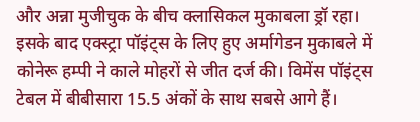और अन्ना मुजीचुक के बीच क्लासिकल मुकाबला ड्रॉ रहा। इसके बाद एक्स्ट्रा पॉइंट्स के लिए हुए अर्मागेडन मुकाबले में कोनेरू हम्पी ने काले मोहरों से जीत दर्ज की। विमेंस पॉइंट्स टेबल में बीबीसारा 15.5 अंकों के साथ सबसे आगे हैं।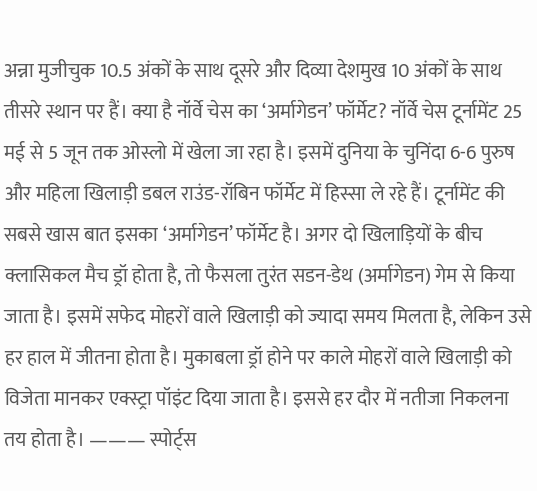अन्ना मुजीचुक 10.5 अंकों के साथ दूसरे और दिव्या देशमुख 10 अंकों के साथ तीसरे स्थान पर हैं। क्या है नॉर्वे चेस का ‘अर्मागेडन’ फॉर्मेट? नॉर्वे चेस टूर्नामेंट 25 मई से 5 जून तक ओस्लो में खेला जा रहा है। इसमें दुनिया के चुनिंदा 6-6 पुरुष और महिला खिलाड़ी डबल राउंड-रॉबिन फॉर्मेट में हिस्सा ले रहे हैं। टूर्नामेंट की सबसे खास बात इसका ‘अर्मागेडन’ फॉर्मेट है। अगर दो खिलाड़ियों के बीच क्लासिकल मैच ड्रॉ होता है, तो फैसला तुरंत सडन-डेथ (अर्मागेडन) गेम से किया जाता है। इसमें सफेद मोहरों वाले खिलाड़ी को ज्यादा समय मिलता है, लेकिन उसे हर हाल में जीतना होता है। मुकाबला ड्रॉ होने पर काले मोहरों वाले खिलाड़ी को विजेता मानकर एक्स्ट्रा पॉइंट दिया जाता है। इससे हर दौर में नतीजा निकलना तय होता है। ——— स्पोर्ट्स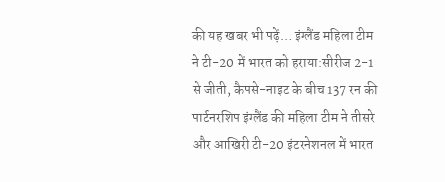की यह खबर भी पढ़ें… इंग्लैंड महिला टीम ने टी-20 में भारत को हराया:सीरीज 2-1 से जीती, कैपसे-नाइट के बीच 137 रन की पार्टनरशिप इंग्लैंड की महिला टीम ने तीसरे और आखिरी टी-20 इंटरनेशनल में भारत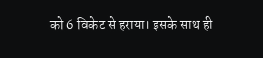को 6 विकेट से हराया। इसके साथ ही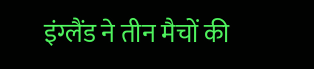इंग्लैंड ने तीन मैचों की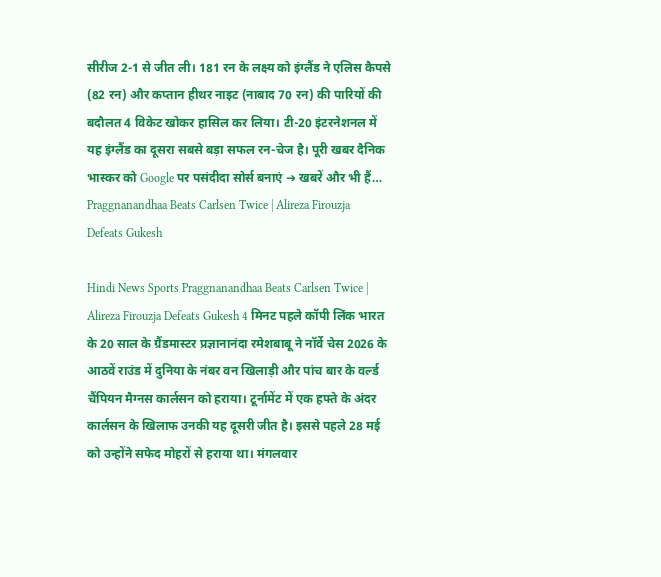सीरीज 2-1 से जीत ली। 181 रन के लक्ष्य को इंग्लैंड ने एलिस कैपसे (82 रन) और कप्तान हीथर नाइट (नाबाद 70 रन) की पारियों की बदौलत 4 विकेट खोकर हासिल कर लिया। टी-20 इंटरनेशनल में यह इंग्लैंड का दूसरा सबसे बड़ा सफल रन-चेज है। पूरी खबर दैनिक भास्कर को Google पर पसंदीदा सोर्स बनाएं ➔ खबरें और भी हैं…
Praggnanandhaa Beats Carlsen Twice | Alireza Firouzja Defeats Gukesh

Hindi News Sports Praggnanandhaa Beats Carlsen Twice | Alireza Firouzja Defeats Gukesh 4 मिनट पहले कॉपी लिंक भारत के 20 साल के ग्रैंडमास्टर प्रज्ञानानंदा रमेशबाबू ने नॉर्वे चेस 2026 के आठवें राउंड में दुनिया के नंबर वन खिलाड़ी और पांच बार के वर्ल्ड चैंपियन मैग्नस कार्लसन को हराया। टूर्नामेंट में एक हफ्ते के अंदर कार्लसन के खिलाफ उनकी यह दूसरी जीत है। इससे पहले 28 मई को उन्होंने सफेद मोहरों से हराया था। मंगलवार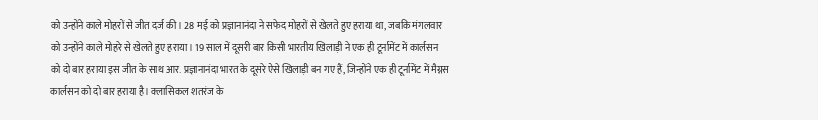को उन्होंने काले मोहरों से जीत दर्ज की। 28 मई को प्रज्ञानानंदा ने सफेद मोहरों से खेलते हुए हराया था, जबकि मंगलवार को उन्होंने काले मोहरे से खेलते हुए हराया। 19 साल में दूसरी बार किसी भारतीय खिलाड़ी ने एक ही टूर्नामेंट में कार्लसन को दो बार हराया इस जीत के साथ आर. प्रज्ञानानंदा भारत के दूसरे ऐसे खिलाड़ी बन गए हैं, जिन्होंने एक ही टूर्नामेंट में मैग्नस कार्लसन को दो बार हराया है। क्लासिकल शतरंज के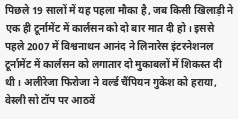पिछले 19 सालों में यह पहला मौका है, जब किसी खिलाड़ी ने एक ही टूर्नामेंट में कार्लसन को दो बार मात दी हो। इससे पहले 2007 में विश्वनाथन आनंद ने लिनारेस इंटरनेशनल टूर्नामेंट में कार्लसन को लगातार दो मुकाबलों में शिकस्त दी थी। अलीरेजा फिरोजा ने वर्ल्ड चैंपियन गुकेश को हराया, वेस्ली सो टॉप पर आठवें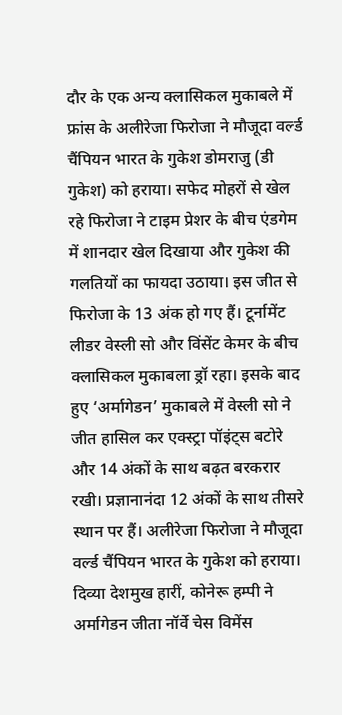दौर के एक अन्य क्लासिकल मुकाबले में फ्रांस के अलीरेजा फिरोजा ने मौजूदा वर्ल्ड चैंपियन भारत के गुकेश डोमराजु (डी गुकेश) को हराया। सफेद मोहरों से खेल रहे फिरोजा ने टाइम प्रेशर के बीच एंडगेम में शानदार खेल दिखाया और गुकेश की गलतियों का फायदा उठाया। इस जीत से फिरोजा के 13 अंक हो गए हैं। टूर्नामेंट लीडर वेस्ली सो और विंसेंट केमर के बीच क्लासिकल मुकाबला ड्रॉ रहा। इसके बाद हुए ‘अर्मागेडन’ मुकाबले में वेस्ली सो ने जीत हासिल कर एक्स्ट्रा पॉइंट्स बटोरे और 14 अंकों के साथ बढ़त बरकरार रखी। प्रज्ञानानंदा 12 अंकों के साथ तीसरे स्थान पर हैं। अलीरेजा फिरोजा ने मौजूदा वर्ल्ड चैंपियन भारत के गुकेश को हराया। दिव्या देशमुख हारीं, कोनेरू हम्पी ने अर्मागेडन जीता नॉर्वे चेस विमेंस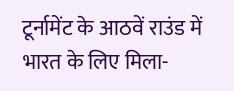टूर्नामेंट के आठवें राउंड में भारत के लिए मिला-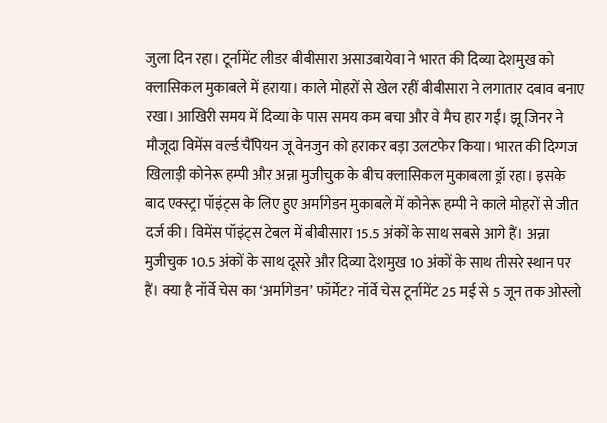जुला दिन रहा। टूर्नामेंट लीडर बीबीसारा असाउबायेवा ने भारत की दिव्या देशमुख को क्लासिकल मुकाबले में हराया। काले मोहरों से खेल रहीं बीबीसारा ने लगातार दबाव बनाए रखा। आखिरी समय में दिव्या के पास समय कम बचा और वे मैच हार गईं। झू जिनर ने मौजूदा विमेंस वर्ल्ड चैंपियन जू वेनजुन को हराकर बड़ा उलटफेर किया। भारत की दिग्गज खिलाड़ी कोनेरू हम्पी और अन्ना मुजीचुक के बीच क्लासिकल मुकाबला ड्रॉ रहा। इसके बाद एक्स्ट्रा पॉइंट्स के लिए हुए अर्मागेडन मुकाबले में कोनेरू हम्पी ने काले मोहरों से जीत दर्ज की। विमेंस पॉइंट्स टेबल में बीबीसारा 15.5 अंकों के साथ सबसे आगे हैं। अन्ना मुजीचुक 10.5 अंकों के साथ दूसरे और दिव्या देशमुख 10 अंकों के साथ तीसरे स्थान पर हैं। क्या है नॉर्वे चेस का ‘अर्मागेडन’ फॉर्मेट? नॉर्वे चेस टूर्नामेंट 25 मई से 5 जून तक ओस्लो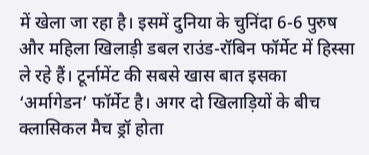में खेला जा रहा है। इसमें दुनिया के चुनिंदा 6-6 पुरुष और महिला खिलाड़ी डबल राउंड-रॉबिन फॉर्मेट में हिस्सा ले रहे हैं। टूर्नामेंट की सबसे खास बात इसका ‘अर्मागेडन’ फॉर्मेट है। अगर दो खिलाड़ियों के बीच क्लासिकल मैच ड्रॉ होता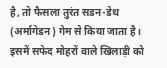है, तो फैसला तुरंत सडन-डेथ (अर्मागेडन) गेम से किया जाता है। इसमें सफेद मोहरों वाले खिलाड़ी को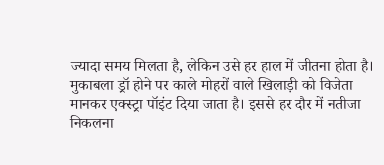ज्यादा समय मिलता है, लेकिन उसे हर हाल में जीतना होता है। मुकाबला ड्रॉ होने पर काले मोहरों वाले खिलाड़ी को विजेता मानकर एक्स्ट्रा पॉइंट दिया जाता है। इससे हर दौर में नतीजा निकलना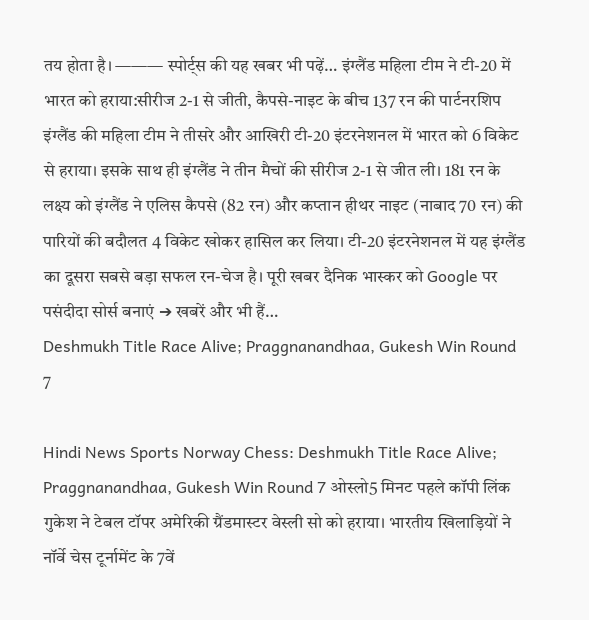तय होता है। ——— स्पोर्ट्स की यह खबर भी पढ़ें… इंग्लैंड महिला टीम ने टी-20 में भारत को हराया:सीरीज 2-1 से जीती, कैपसे-नाइट के बीच 137 रन की पार्टनरशिप इंग्लैंड की महिला टीम ने तीसरे और आखिरी टी-20 इंटरनेशनल में भारत को 6 विकेट से हराया। इसके साथ ही इंग्लैंड ने तीन मैचों की सीरीज 2-1 से जीत ली। 181 रन के लक्ष्य को इंग्लैंड ने एलिस कैपसे (82 रन) और कप्तान हीथर नाइट (नाबाद 70 रन) की पारियों की बदौलत 4 विकेट खोकर हासिल कर लिया। टी-20 इंटरनेशनल में यह इंग्लैंड का दूसरा सबसे बड़ा सफल रन-चेज है। पूरी खबर दैनिक भास्कर को Google पर पसंदीदा सोर्स बनाएं ➔ खबरें और भी हैं…
Deshmukh Title Race Alive; Praggnanandhaa, Gukesh Win Round 7

Hindi News Sports Norway Chess: Deshmukh Title Race Alive; Praggnanandhaa, Gukesh Win Round 7 ओस्लो5 मिनट पहले कॉपी लिंक गुकेश ने टेबल टॉपर अमेरिकी ग्रैंडमास्टर वेस्ली सो को हराया। भारतीय खिलाड़ियों ने नॉर्वे चेस टूर्नामेंट के 7वें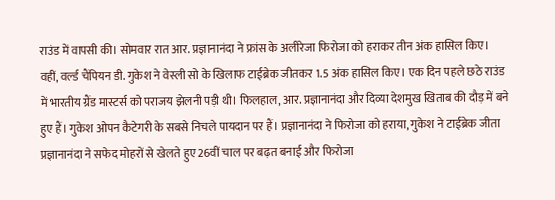राउंड में वापसी की। सोमवार रात आर. प्रज्ञानानंदा ने फ्रांस के अलीरेजा फिरोजा को हराकर तीन अंक हासिल किए। वहीं, वर्ल्ड चैंपियन डी. गुकेश ने वेस्ली सो के खिलाफ टाईब्रेक जीतकर 1.5 अंक हासिल किए। एक दिन पहले छठे राउंड में भारतीय ग्रैंड मास्टर्स को पराजय झेलनी पड़ी थी। फिलहाल, आर. प्रज्ञानानंदा और दिव्या देशमुख खिताब की दौड़ में बने हुए हैं। गुकेश ओपन कैटेगरी के सबसे निचले पायदान पर हैं। प्रज्ञानानंदा ने फिरोजा को हराया, गुकेश ने टाईब्रेक जीता प्रज्ञानानंदा ने सफेद मोहरों से खेलते हुए 26वीं चाल पर बढ़त बनाई और फिरोजा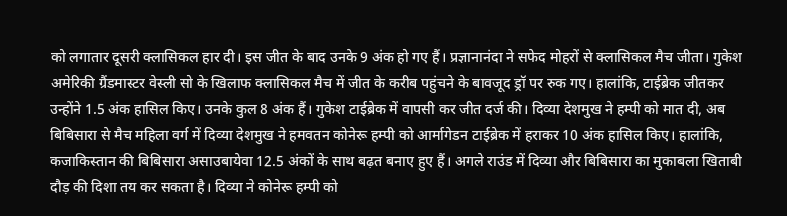को लगातार दूसरी क्लासिकल हार दी। इस जीत के बाद उनके 9 अंक हो गए हैं। प्रज्ञानानंदा ने सफेद मोहरों से क्लासिकल मैच जीता। गुकेश अमेरिकी ग्रैंडमास्टर वेस्ली सो के खिलाफ क्लासिकल मैच में जीत के करीब पहुंचने के बावजूद ड्रॉ पर रुक गए। हालांकि, टाईब्रेक जीतकर उन्होंने 1.5 अंक हासिल किए। उनके कुल 8 अंक हैं। गुकेश टाईब्रेक में वापसी कर जीत दर्ज की। दिव्या देशमुख ने हम्पी को मात दी, अब बिबिसारा से मैच महिला वर्ग में दिव्या देशमुख ने हमवतन कोनेरू हम्पी को आर्मागेडन टाईब्रेक में हराकर 10 अंक हासिल किए। हालांकि, कजाकिस्तान की बिबिसारा असाउबायेवा 12.5 अंकों के साथ बढ़त बनाए हुए हैं। अगले राउंड में दिव्या और बिबिसारा का मुकाबला खिताबी दौड़ की दिशा तय कर सकता है। दिव्या ने कोनेरू हम्पी को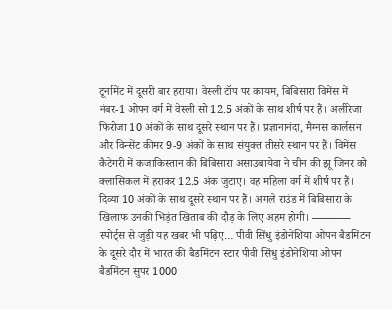टूर्नामेंट में दूसरी बार हराया। वेस्ली टॉप पर कायम, बिबिसारा विमेंस में नंबर-1 ओपन वर्ग में वेस्ली सो 12.5 अंकों के साथ शीर्ष पर हैं। अलीरेजा फिरोजा 10 अंकों के साथ दूसरे स्थान पर हैं। प्रज्ञानानंदा, मैग्नस कार्लसन और विन्सेंट कीमर 9-9 अंकों के साथ संयुक्त तीसरे स्थान पर हैं। विमेंस कैटेगरी में कजाकिस्तान की बिबिसारा असाउबायेवा ने चीन की झू जिनर को क्लासिकल में हराकर 12.5 अंक जुटाए। वह महिला वर्ग में शीर्ष पर हैं। दिव्या 10 अंकों के साथ दूसरे स्थान पर हैं। अगले राउंड में बिबिसारा के खिलाफ उनकी भिड़ंत खिताब की दौड़ के लिए अहम होगी। ———– स्पोर्ट्स से जुड़ी यह खबर भी पढ़िए… पीवी सिंधु इंडोनेशिया ओपन बैडमिंटन के दूसरे दौर में भारत की बैडमिंटन स्टार पीवी सिंधु इंडोनेशिया ओपन बैडमिंटन सुपर 1000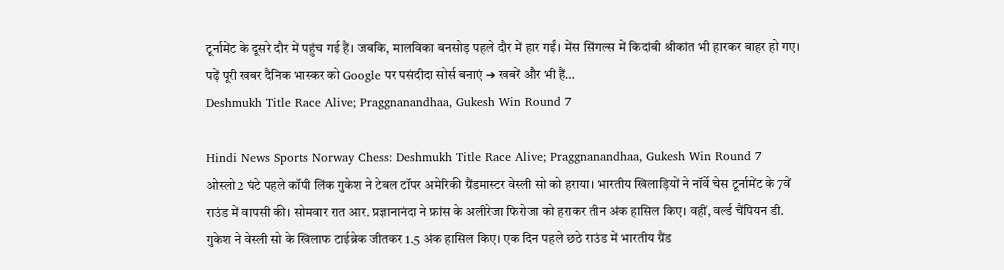टूर्नामेंट के दूसरे दौर में पहुंच गई हैं। जबकि, मालविका बनसोड़ पहले दौर में हार गईं। मेंस सिंगल्स में किदांबी श्रीकांत भी हारकर बाहर हो गए। पढ़ें पूरी खबर दैनिक भास्कर को Google पर पसंदीदा सोर्स बनाएं ➔ खबरें और भी हैं…
Deshmukh Title Race Alive; Praggnanandhaa, Gukesh Win Round 7

Hindi News Sports Norway Chess: Deshmukh Title Race Alive; Praggnanandhaa, Gukesh Win Round 7 ओस्लो2 घंटे पहले कॉपी लिंक गुकेश ने टेबल टॉपर अमेरिकी ग्रैंडमास्टर वेस्ली सो को हराया। भारतीय खिलाड़ियों ने नॉर्वे चेस टूर्नामेंट के 7वें राउंड में वापसी की। सोमवार रात आर. प्रज्ञानानंदा ने फ्रांस के अलीरेजा फिरोजा को हराकर तीन अंक हासिल किए। वहीं, वर्ल्ड चैंपियन डी. गुकेश ने वेस्ली सो के खिलाफ टाईब्रेक जीतकर 1.5 अंक हासिल किए। एक दिन पहले छठे राउंड में भारतीय ग्रैंड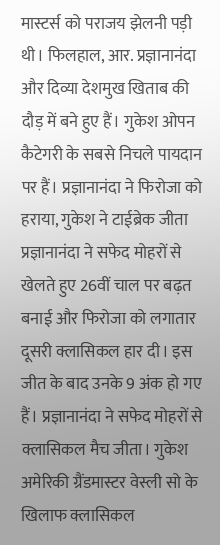मास्टर्स को पराजय झेलनी पड़ी थी। फिलहाल, आर. प्रज्ञानानंदा और दिव्या देशमुख खिताब की दौड़ में बने हुए हैं। गुकेश ओपन कैटेगरी के सबसे निचले पायदान पर हैं। प्रज्ञानानंदा ने फिरोजा को हराया, गुकेश ने टाईब्रेक जीता प्रज्ञानानंदा ने सफेद मोहरों से खेलते हुए 26वीं चाल पर बढ़त बनाई और फिरोजा को लगातार दूसरी क्लासिकल हार दी। इस जीत के बाद उनके 9 अंक हो गए हैं। प्रज्ञानानंदा ने सफेद मोहरों से क्लासिकल मैच जीता। गुकेश अमेरिकी ग्रैंडमास्टर वेस्ली सो के खिलाफ क्लासिकल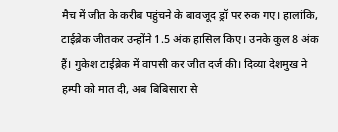मैच में जीत के करीब पहुंचने के बावजूद ड्रॉ पर रुक गए। हालांकि, टाईब्रेक जीतकर उन्होंने 1.5 अंक हासिल किए। उनके कुल 8 अंक हैं। गुकेश टाईब्रेक में वापसी कर जीत दर्ज की। दिव्या देशमुख ने हम्पी को मात दी, अब बिबिसारा से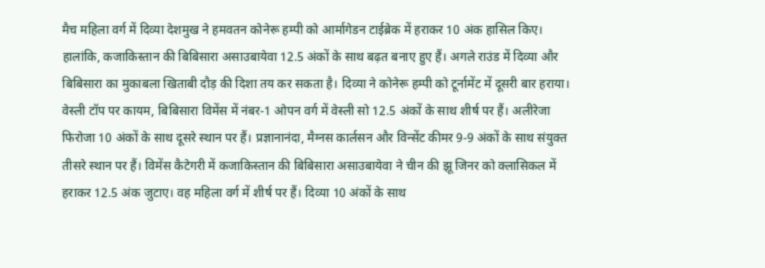मैच महिला वर्ग में दिव्या देशमुख ने हमवतन कोनेरू हम्पी को आर्मागेडन टाईब्रेक में हराकर 10 अंक हासिल किए। हालांकि, कजाकिस्तान की बिबिसारा असाउबायेवा 12.5 अंकों के साथ बढ़त बनाए हुए हैं। अगले राउंड में दिव्या और बिबिसारा का मुकाबला खिताबी दौड़ की दिशा तय कर सकता है। दिव्या ने कोनेरू हम्पी को टूर्नामेंट में दूसरी बार हराया। वेस्ली टॉप पर कायम, बिबिसारा विमेंस में नंबर-1 ओपन वर्ग में वेस्ली सो 12.5 अंकों के साथ शीर्ष पर हैं। अलीरेजा फिरोजा 10 अंकों के साथ दूसरे स्थान पर हैं। प्रज्ञानानंदा, मैग्नस कार्लसन और विन्सेंट कीमर 9-9 अंकों के साथ संयुक्त तीसरे स्थान पर हैं। विमेंस कैटेगरी में कजाकिस्तान की बिबिसारा असाउबायेवा ने चीन की झू जिनर को क्लासिकल में हराकर 12.5 अंक जुटाए। वह महिला वर्ग में शीर्ष पर हैं। दिव्या 10 अंकों के साथ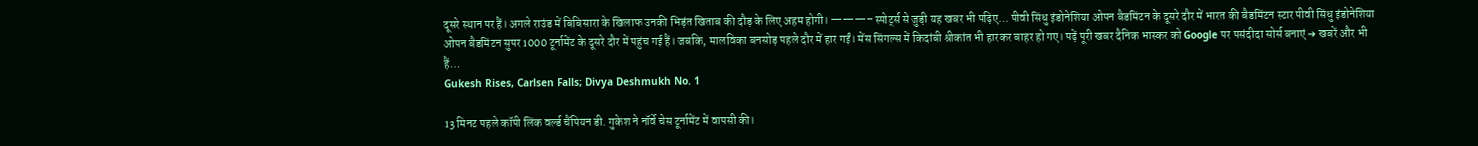दूसरे स्थान पर हैं। अगले राउंड में बिबिसारा के खिलाफ उनकी भिड़ंत खिताब की दौड़ के लिए अहम होगी। ———– स्पोर्ट्स से जुड़ी यह खबर भी पढ़िए… पीवी सिंधु इंडोनेशिया ओपन बैडमिंटन के दूसरे दौर में भारत की बैडमिंटन स्टार पीवी सिंधु इंडोनेशिया ओपन बैडमिंटन सुपर 1000 टूर्नामेंट के दूसरे दौर में पहुंच गई हैं। जबकि, मालविका बनसोड़ पहले दौर में हार गईं। मेंस सिंगल्स में किदांबी श्रीकांत भी हारकर बाहर हो गए। पढ़ें पूरी खबर दैनिक भास्कर को Google पर पसंदीदा सोर्स बनाएं ➔ खबरें और भी हैं…
Gukesh Rises, Carlsen Falls; Divya Deshmukh No. 1

13 मिनट पहले कॉपी लिंक वर्ल्ड चैंपियन डी. गुकेश ने नॉर्वे चेस टूर्नामेंट में वापसी की।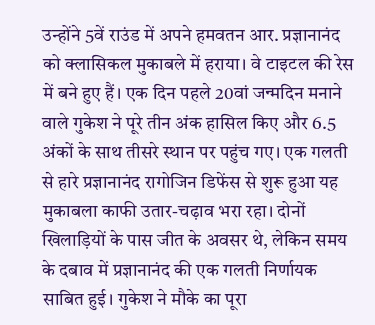उन्होंने 5वें राउंड में अपने हमवतन आर. प्रज्ञानानंद को क्लासिकल मुकाबले में हराया। वे टाइटल की रेस में बने हुए हैं। एक दिन पहले 20वां जन्मदिन मनाने वाले गुकेश ने पूरे तीन अंक हासिल किए और 6.5 अंकों के साथ तीसरे स्थान पर पहुंच गए। एक गलती से हारे प्रज्ञानानंद रागोजिन डिफेंस से शुरू हुआ यह मुकाबला काफी उतार-चढ़ाव भरा रहा। दोनों खिलाड़ियों के पास जीत के अवसर थे, लेकिन समय के दबाव में प्रज्ञानानंद की एक गलती निर्णायक साबित हुई। गुकेश ने मौके का पूरा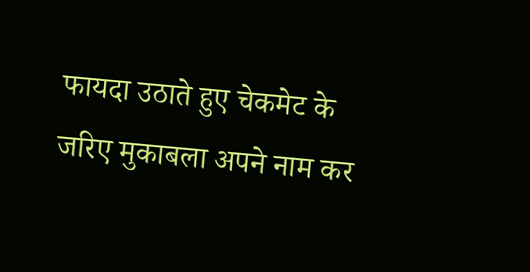फायदा उठाते हुए चेकमेट के जरिए मुकाबला अपने नाम कर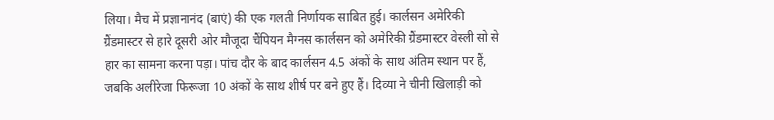लिया। मैच में प्रज्ञानानंद (बाएं) की एक गलती निर्णायक साबित हुई। कार्लसन अमेरिकी ग्रैंडमास्टर से हारे दूसरी ओर मौजूदा चैंपियन मैग्नस कार्लसन को अमेरिकी ग्रैंडमास्टर वेस्ली सो से हार का सामना करना पड़ा। पांच दौर के बाद कार्लसन 4.5 अंकों के साथ अंतिम स्थान पर हैं, जबकि अलीरेजा फिरूजा 10 अंकों के साथ शीर्ष पर बने हुए हैं। दिव्या ने चीनी खिलाड़ी को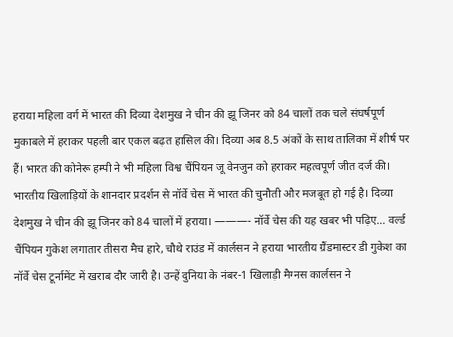हराया महिला वर्ग में भारत की दिव्या देशमुख ने चीन की झू जिनर को 84 चालों तक चले संघर्षपूर्ण मुकाबले में हराकर पहली बार एकल बढ़त हासिल की। दिव्या अब 8.5 अंकों के साथ तालिका में शीर्ष पर हैं। भारत की कोनेरू हम्पी ने भी महिला विश्व चैंपियन जू वेनजुन को हराकर महत्वपूर्ण जीत दर्ज की। भारतीय खिलाड़ियों के शानदार प्रदर्शन से नॉर्वे चेस में भारत की चुनौती और मजबूत हो गई है। दिव्या देशमुख ने चीन की झू जिनर को 84 चालों में हराया। ———- नॉर्वे चेस की यह खबर भी पढ़िए… वर्ल्ड चैंपियन गुकेश लगातार तीसरा मैच हारे, चौथे राउंड में कार्लसन ने हराया भारतीय ग्रैंडमास्टर डी गुकेश का नॉर्वे चेस टूर्नामेंट में खराब दौर जारी है। उन्हें दुनिया के नंबर-1 खिलाड़ी मैग्नस कार्लसन ने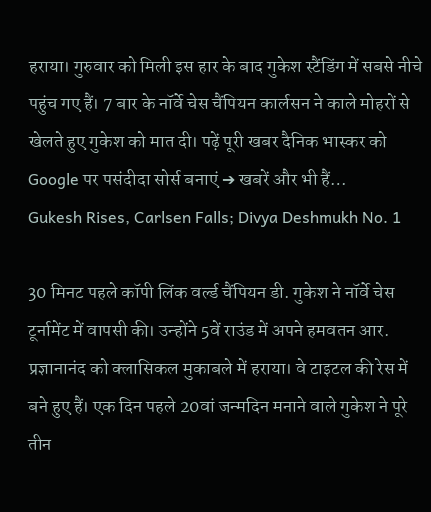हराया। गुरुवार को मिली इस हार के बाद गुकेश स्टैंडिंग में सबसे नीचे पहुंच गए हैं। 7 बार के नॉर्वे चेस चैंपियन कार्लसन ने काले मोहरों से खेलते हुए गुकेश को मात दी। पढ़ें पूरी खबर दैनिक भास्कर को Google पर पसंदीदा सोर्स बनाएं ➔ खबरें और भी हैं…
Gukesh Rises, Carlsen Falls; Divya Deshmukh No. 1

30 मिनट पहले कॉपी लिंक वर्ल्ड चैंपियन डी. गुकेश ने नॉर्वे चेस टूर्नामेंट में वापसी की। उन्होंने 5वें राउंड में अपने हमवतन आर. प्रज्ञानानंद को क्लासिकल मुकाबले में हराया। वे टाइटल की रेस में बने हुए हैं। एक दिन पहले 20वां जन्मदिन मनाने वाले गुकेश ने पूरे तीन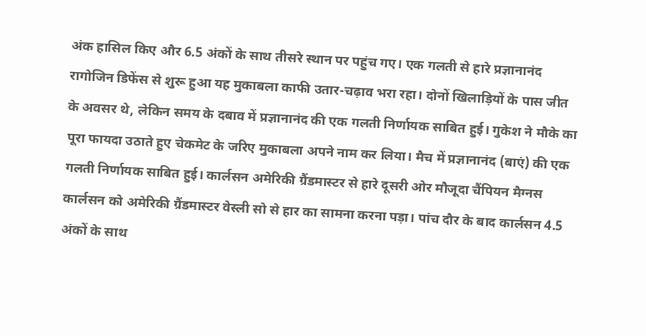अंक हासिल किए और 6.5 अंकों के साथ तीसरे स्थान पर पहुंच गए। एक गलती से हारे प्रज्ञानानंद रागोजिन डिफेंस से शुरू हुआ यह मुकाबला काफी उतार-चढ़ाव भरा रहा। दोनों खिलाड़ियों के पास जीत के अवसर थे, लेकिन समय के दबाव में प्रज्ञानानंद की एक गलती निर्णायक साबित हुई। गुकेश ने मौके का पूरा फायदा उठाते हुए चेकमेट के जरिए मुकाबला अपने नाम कर लिया। मैच में प्रज्ञानानंद (बाएं) की एक गलती निर्णायक साबित हुई। कार्लसन अमेरिकी ग्रैंडमास्टर से हारे दूसरी ओर मौजूदा चैंपियन मैग्नस कार्लसन को अमेरिकी ग्रैंडमास्टर वेस्ली सो से हार का सामना करना पड़ा। पांच दौर के बाद कार्लसन 4.5 अंकों के साथ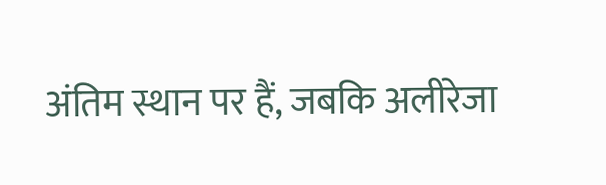अंतिम स्थान पर हैं, जबकि अलीरेजा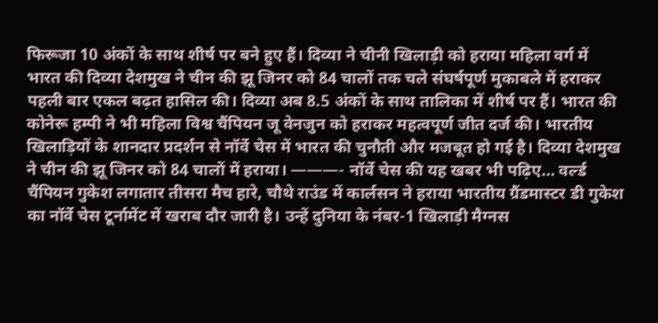फिरूजा 10 अंकों के साथ शीर्ष पर बने हुए हैं। दिव्या ने चीनी खिलाड़ी को हराया महिला वर्ग में भारत की दिव्या देशमुख ने चीन की झू जिनर को 84 चालों तक चले संघर्षपूर्ण मुकाबले में हराकर पहली बार एकल बढ़त हासिल की। दिव्या अब 8.5 अंकों के साथ तालिका में शीर्ष पर हैं। भारत की कोनेरू हम्पी ने भी महिला विश्व चैंपियन जू वेनजुन को हराकर महत्वपूर्ण जीत दर्ज की। भारतीय खिलाड़ियों के शानदार प्रदर्शन से नॉर्वे चेस में भारत की चुनौती और मजबूत हो गई है। दिव्या देशमुख ने चीन की झू जिनर को 84 चालों में हराया। ———- नॉर्वे चेस की यह खबर भी पढ़िए… वर्ल्ड चैंपियन गुकेश लगातार तीसरा मैच हारे, चौथे राउंड में कार्लसन ने हराया भारतीय ग्रैंडमास्टर डी गुकेश का नॉर्वे चेस टूर्नामेंट में खराब दौर जारी है। उन्हें दुनिया के नंबर-1 खिलाड़ी मैग्नस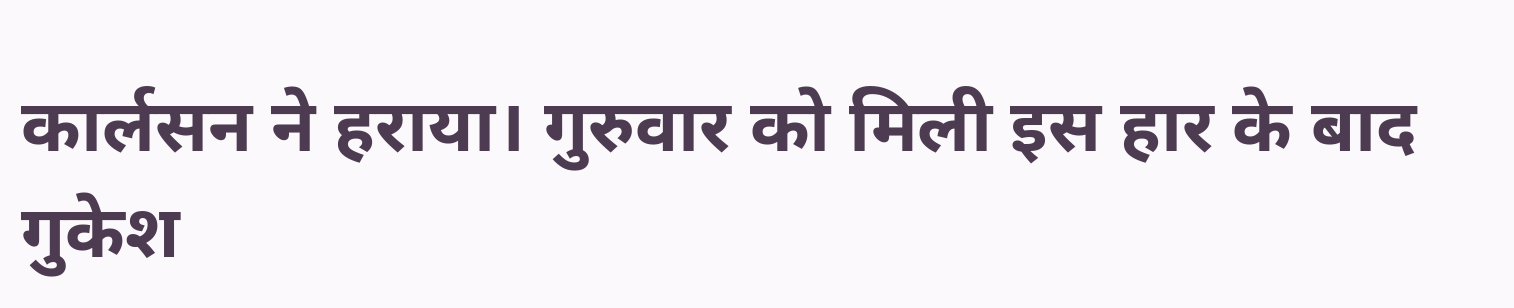कार्लसन ने हराया। गुरुवार को मिली इस हार के बाद गुकेश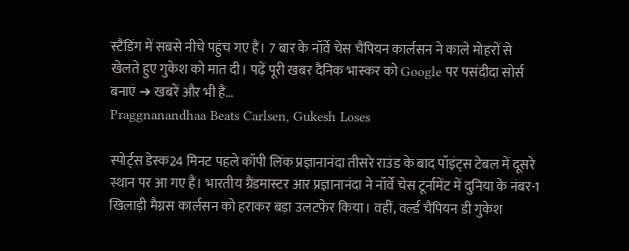स्टैंडिंग में सबसे नीचे पहुंच गए हैं। 7 बार के नॉर्वे चेस चैंपियन कार्लसन ने काले मोहरों से खेलते हुए गुकेश को मात दी। पढ़ें पूरी खबर दैनिक भास्कर को Google पर पसंदीदा सोर्स बनाएं ➔ खबरें और भी हैं…
Praggnanandhaa Beats Carlsen, Gukesh Loses

स्पोर्ट्स डेस्क24 मिनट पहले कॉपी लिंक प्रज्ञानानंदा तीसरे राउंड के बाद पॉइंट्स टेबल में दूसरे स्थान पर आ गए हैं। भारतीय ग्रैंडमास्टर आर प्रज्ञानानंदा ने नॉर्वे चेस टूर्नामेंट में दुनिया के नंबर-1 खिलाड़ी मैग्नस कार्लसन को हराकर बड़ा उलटफेर किया। वहीं, वर्ल्ड चैंपियन डी गुकेश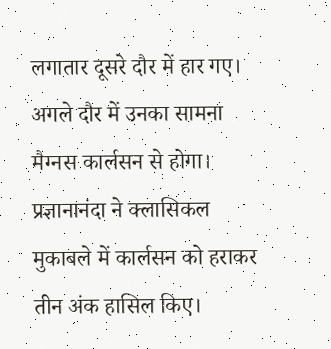लगातार दूसरे दौर में हार गए। अगले दौर में उनका सामना मैग्नस कार्लसन से होगा। प्रज्ञानानंदा ने क्लासिकल मुकाबले में कार्लसन को हराकर तीन अंक हासिल किए।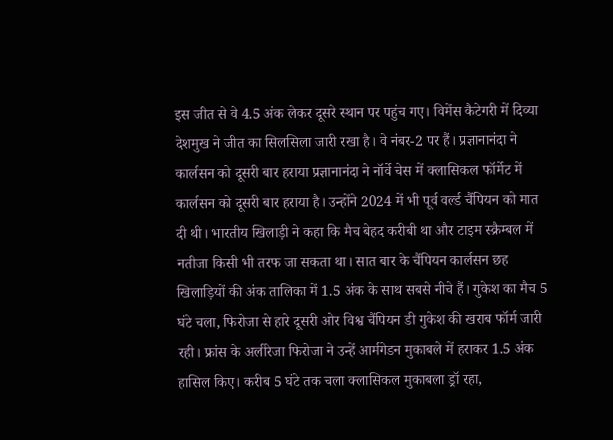इस जीत से वे 4.5 अंक लेकर दूसरे स्थान पर पहुंच गए। विमेंस कैटेगरी में दिव्या देशमुख ने जीत का सिलसिला जारी रखा है। वे नंबर-2 पर हैं। प्रज्ञानानंदा ने कार्लसन को दूसरी बार हराया प्रज्ञानानंदा ने नॉर्वे चेस में क्लासिकल फॉर्मेट में कार्लसन को दूसरी बार हराया है। उन्होंने 2024 में भी पूर्व वर्ल्ड चैंपियन को मात दी थी। भारतीय खिलाड़ी ने कहा कि मैच बेहद करीबी था और टाइम स्क्रैम्बल में नतीजा किसी भी तरफ जा सकता था। सात बार के चैंपियन कार्लसन छह खिलाड़ियों की अंक तालिका में 1.5 अंक के साथ सबसे नीचे हैं। गुकेश का मैच 5 घंटे चला, फिरोजा से हारे दूसरी ओर विश्व चैंपियन डी गुकेश की खराब फॉर्म जारी रही। फ्रांस के अलीरेजा फिरोजा ने उन्हें आर्मगेडन मुकाबले में हराकर 1.5 अंक हासिल किए। करीब 5 घंटे तक चला क्लासिकल मुकाबला ड्रॉ रहा,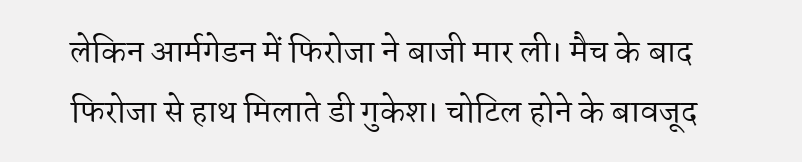लेकिन आर्मगेडन में फिरोजा ने बाजी मार ली। मैच के बाद फिरोजा से हाथ मिलाते डी गुकेश। चोटिल होने के बावजूद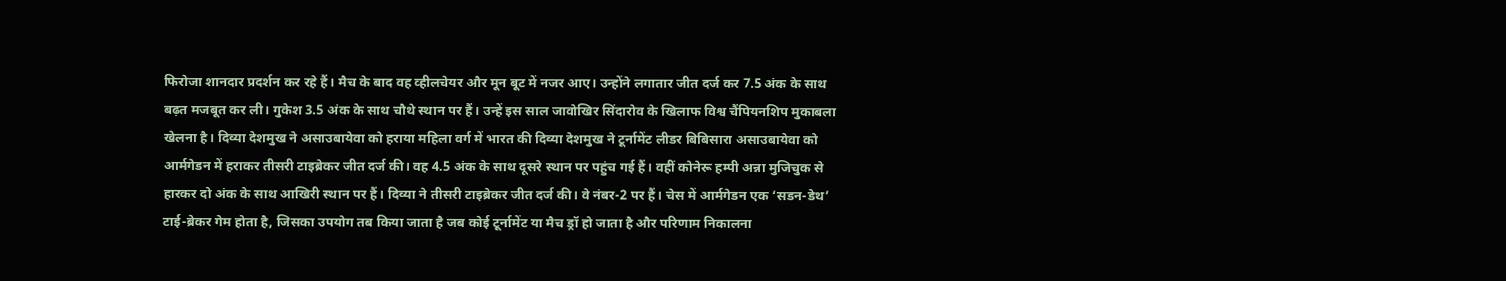फिरोजा शानदार प्रदर्शन कर रहे हैं। मैच के बाद वह व्हीलचेयर और मून बूट में नजर आए। उन्होंने लगातार जीत दर्ज कर 7.5 अंक के साथ बढ़त मजबूत कर ली। गुकेश 3.5 अंक के साथ चौथे स्थान पर हैं। उन्हें इस साल जावोखिर सिंदारोव के खिलाफ विश्व चैंपियनशिप मुकाबला खेलना है। दिव्या देशमुख ने असाउबायेवा को हराया महिला वर्ग में भारत की दिव्या देशमुख ने टूर्नामेंट लीडर बिबिसारा असाउबायेवा को आर्मगेडन में हराकर तीसरी टाइब्रेकर जीत दर्ज की। वह 4.5 अंक के साथ दूसरे स्थान पर पहुंच गई हैं। वहीं कोनेरू हम्पी अन्ना मुजिचुक से हारकर दो अंक के साथ आखिरी स्थान पर हैं। दिव्या ने तीसरी टाइब्रेकर जीत दर्ज की। वे नंबर-2 पर हैं। चेस में आर्मगेडन एक ‘सडन-डेथ’ टाई-ब्रेकर गेम होता है, जिसका उपयोग तब किया जाता है जब कोई टूर्नामेंट या मैच ड्रॉ हो जाता है और परिणाम निकालना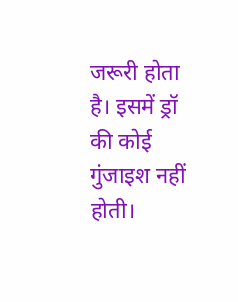जरूरी होता है। इसमें ड्रॉ की कोई गुंजाइश नहीं होती।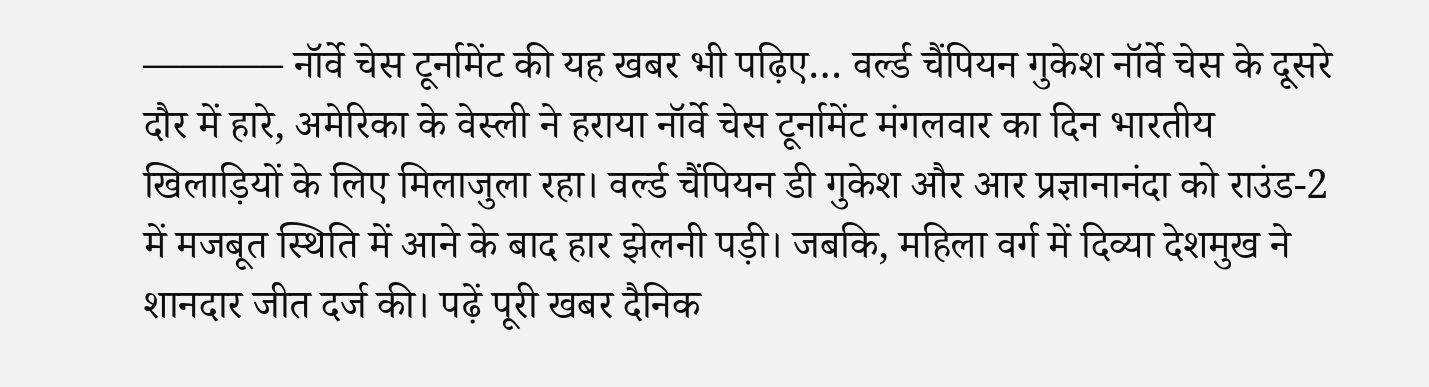———– नॉर्वे चेस टूर्नामेंट की यह खबर भी पढ़िए… वर्ल्ड चैंपियन गुकेश नॉर्वे चेस के दूसरे दौर में हारे, अमेरिका के वेस्ली ने हराया नॉर्वे चेस टूर्नामेंट मंगलवार का दिन भारतीय खिलाड़ियों के लिए मिलाजुला रहा। वर्ल्ड चैंपियन डी गुकेश और आर प्रज्ञानानंदा को राउंड-2 में मजबूत स्थिति में आने के बाद हार झेलनी पड़ी। जबकि, महिला वर्ग में दिव्या देशमुख ने शानदार जीत दर्ज की। पढ़ें पूरी खबर दैनिक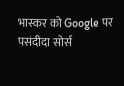भास्कर को Google पर पसंदीदा सोर्स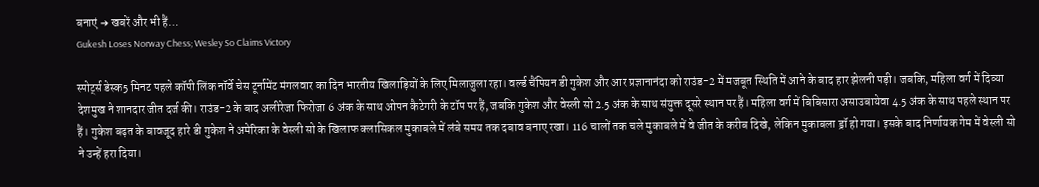बनाएं ➔ खबरें और भी हैं…
Gukesh Loses Norway Chess; Wesley So Claims Victory

स्पोर्ट्स डेस्क5 मिनट पहले कॉपी लिंक नॉर्वे चेस टूर्नामेंट मंगलवार का दिन भारतीय खिलाड़ियों के लिए मिलाजुला रहा। वर्ल्ड चैंपियन डी गुकेश और आर प्रज्ञानानंदा को राउंड-2 में मजबूत स्थिति में आने के बाद हार झेलनी पड़ी। जबकि, महिला वर्ग में दिव्या देशमुख ने शानदार जीत दर्ज की। राउंड-2 के बाद अलीरेजा फिरोजा 6 अंक के साथ ओपन कैटेगरी के टॉप पर हैं, जबकि गुकेश और वेस्ली सो 2.5 अंक के साथ संयुक्त दूसरे स्थान पर हैं। महिला वर्ग में बिबिसारा असाउबायेवा 4.5 अंक के साथ पहले स्थान पर हैं। गुकेश बढ़त के बावजूद हारे डी गुकेश ने अमेरिका के वेस्ली सो के खिलाफ क्लासिकल मुकाबले में लंबे समय तक दबाव बनाए रखा। 116 चालों तक चले मुकाबले में वे जीत के करीब दिखे, लेकिन मुकाबला ड्रॉ हो गया। इसके बाद निर्णायक गेम में वेस्ली सो ने उन्हें हरा दिया।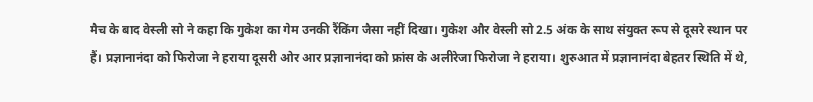मैच के बाद वेस्ली सो ने कहा कि गुकेश का गेम उनकी रैंकिंग जैसा नहीं दिखा। गुकेश और वेस्ली सो 2.5 अंक के साथ संयुक्त रूप से दूसरे स्थान पर हैं। प्रज्ञानानंदा को फिरोजा ने हराया दूसरी ओर आर प्रज्ञानानंदा को फ्रांस के अलीरेजा फिरोजा ने हराया। शुरुआत में प्रज्ञानानंदा बेहतर स्थिति में थे,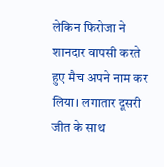लेकिन फिरोजा ने शानदार वापसी करते हुए मैच अपने नाम कर लिया। लगातार दूसरी जीत के साथ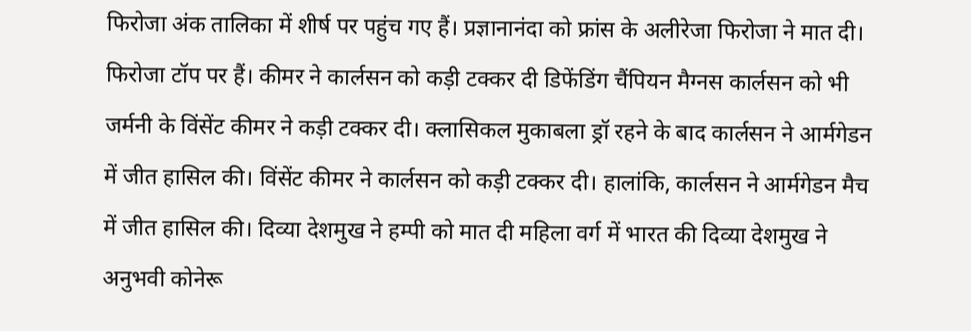फिरोजा अंक तालिका में शीर्ष पर पहुंच गए हैं। प्रज्ञानानंदा को फ्रांस के अलीरेजा फिरोजा ने मात दी। फिरोजा टॉप पर हैं। कीमर ने कार्लसन को कड़ी टक्कर दी डिफेंडिंग चैंपियन मैग्नस कार्लसन को भी जर्मनी के विंसेंट कीमर ने कड़ी टक्कर दी। क्लासिकल मुकाबला ड्रॉ रहने के बाद कार्लसन ने आर्मगेडन में जीत हासिल की। विंसेंट कीमर ने कार्लसन को कड़ी टक्कर दी। हालांकि, कार्लसन ने आर्मगेडन मैच में जीत हासिल की। दिव्या देशमुख ने हम्पी को मात दी महिला वर्ग में भारत की दिव्या देशमुख ने अनुभवी कोनेरू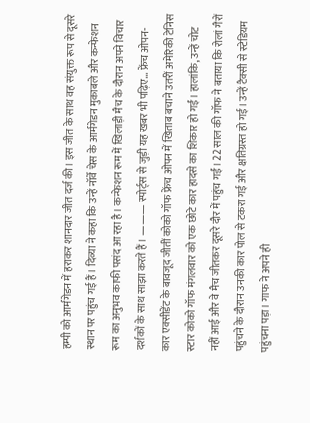हम्पी को आर्मगेडन में हराकर शानदार जीत दर्ज की। इस जीत के साथ वह संयुक्त रूप से दूसरे स्थान पर पहुंच गई हैं। दिव्या ने कहा कि उन्हें नॉर्वे चेस के आर्मगेडन मुकाबले और कन्फेशन रूम का अनुभव काफी पसंद आ रहा है। कन्फेशन रूम में खिलाड़ी मैच के दौरान अपने विचार दर्शकों के साथ साझा करते हैं। ——— स्पोर्ट्स से जुड़ी यह खबर भी पढ़िए… फ्रेंच ओपन- कार एक्सीडेंट के बावजूद जीतीं कोको गॉफ फ्रेंच ओपन में खिताब बचाने उतरीं अमेरिकी टेनिस स्टार कोको गॉफ मंगलवार को एक छोटे कार हादसे का शिकार हो गईं। हालांकि, उन्हें चोट नहीं आई और वे मैच जीतकर दूसरे दौर में पहुंच गईं। 22 साल की गॉफ ने बताया कि रोलां गैरों पहुंचने के दौरान उनकी कार पोल से टकरा गई और क्षतिग्रस्त हो गई। उन्हें टैक्सी से स्टेडियम पहुंचना पड़ा। गाफ ने अपने ही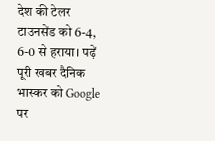देश की टेलर टाउनसेंड को 6-4, 6-0 से हराया। पढ़ें पूरी खबर दैनिक भास्कर को Google पर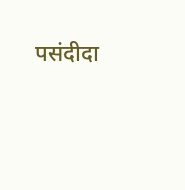पसंदीदा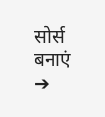सोर्स बनाएं ➔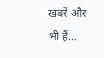खबरें और भी हैं…